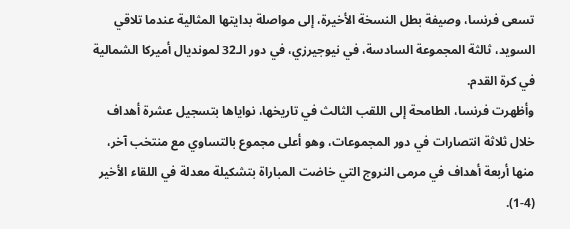تسعى فرنسا، وصيفة بطل النسخة الأخيرة، إلى مواصلة بدايتها المثالية عندما تلاقي السويد، ثالثة المجموعة السادسة، في نيوجيرزي، في دور الـ32 لمونديال أميركا الشمالية في كرة القدم.
وأظهرت فرنسا، الطامحة إلى اللقب الثالث في تاريخها، نواياها بتسجيل عشرة أهداف خلال ثلاثة انتصارات في دور المجموعات، وهو أعلى مجموع بالتساوي مع منتخب آخر، منها أربعة أهداف في مرمى النروج التي خاضت المباراة بتشكيلة معدلة في اللقاء الأخير (4-1).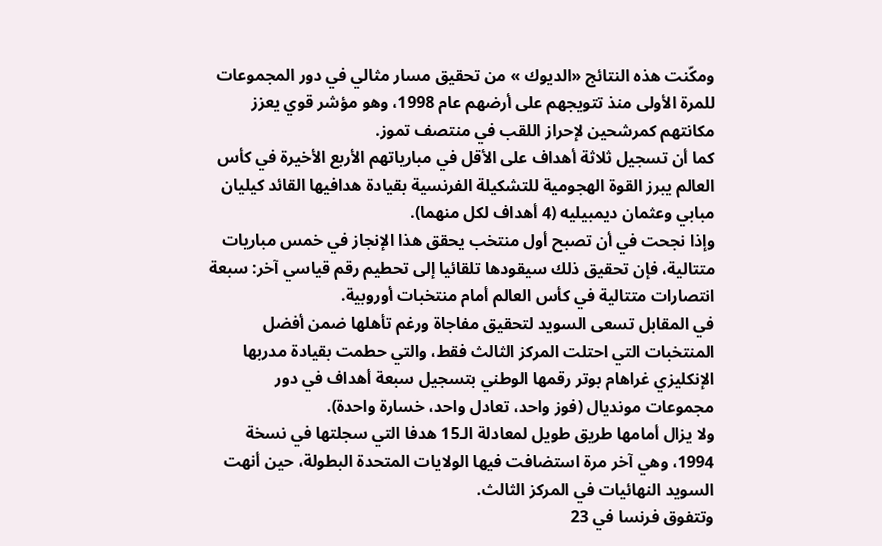ومكّنت هذه النتائج «الديوك » من تحقيق مسار مثالي في دور المجموعات للمرة الأولى منذ تتويجهم على أرضهم عام 1998، وهو مؤشر قوي يعزز مكانتهم كمرشحين لإحراز اللقب في منتصف تموز.
كما أن تسجيل ثلاثة أهداف على الأقل في مبارياتهم الأربع الأخيرة في كأس العالم يبرز القوة الهجومية للتشكيلة الفرنسية بقيادة هدافيها القائد كيليان مبابي وعثمان ديمبيليه (4 أهداف لكل منهما).
وإذا نجحت في أن تصبح أول منتخب يحقق هذا الإنجاز في خمس مباريات متتالية، فإن تحقيق ذلك سيقودها تلقائيا إلى تحطيم رقم قياسي آخر: سبعة انتصارات متتالية في كأس العالم أمام منتخبات أوروبية.
في المقابل تسعى السويد لتحقيق مفاجاة ورغم تأهلها ضمن أفضل المنتخبات التي احتلت المركز الثالث فقط، والتي حطمت بقيادة مدربها الإنكليزي غراهام بوتر رقمها الوطني بتسجيل سبعة أهداف في دور مجموعات مونديال (فوز واحد، تعادل واحد، خسارة واحدة).
ولا يزال أمامها طريق طويل لمعادلة الـ15 هدفا التي سجلتها في نسخة 1994، وهي آخر مرة استضافت فيها الولايات المتحدة البطولة، حين أنهت السويد النهائيات في المركز الثالث.
وتتفوق فرنسا في 23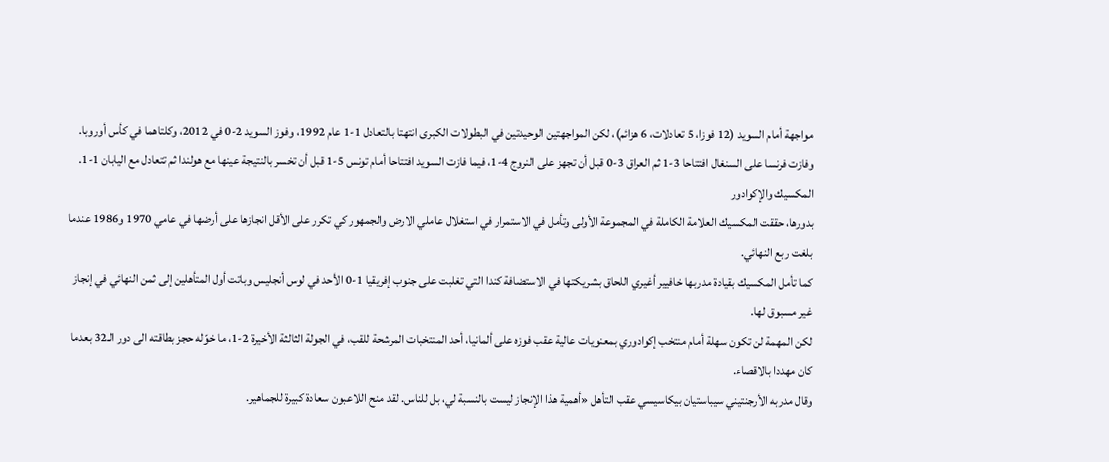مواجهة أمام السويد (12 فوزا، 5 تعادلات، 6 هزائم)، لكن المواجهتين الوحيدتين في البطولات الكبرى انتهتا بالتعادل 1-1 عام 1992، وفوز السويد 2-0 في 2012، وكلتاهما في كأس أوروبا.
وفازت فرنسا على السنغال افتتاحا 3-1 ثم العراق 3-0 قبل أن تجهز على النروج 4-1، فيما فازت السويد افتتاحا أمام تونس 5-1 قبل أن تخسر بالنتيجة عينها مع هولندا ثم تتعادل مع اليابان 1-1.
المكسيك والإكوادور
بدورها، حققت المكسيك العلامة الكاملة في المجموعة الأولى وتأمل في الاستمرار في استغلال عاملي الارض والجمهور كي تكرر على الأقل انجازها على أرضها في عامي 1970 و1986 عندما بلغت ربع النهائي.
كما تأمل المكسيك بقيادة مدربها خافيير أغيري اللحاق بشريكتها في الاستضافة كندا التي تغلبت على جنوب إفريقيا 1-0 الأحد في لوس أنجليس وباتت أول المتأهلين إلى ثمن النهائي في إنجاز غير مسبوق لها.
لكن المهمة لن تكون سهلة أمام منتخب إكوادوري بمعنويات عالية عقب فوزه على ألمانيا، أحد المنتخبات المرشحة للقب، في الجولة الثالثة الأخيرة 2-1، ما خوّله حجز بطاقته الى دور الـ32 بعدما كان مهددا بالاقصاء.
وقال مدربه الأرجنتيني سيباستيان بيكاسيسي عقب التأهل «أهمية هذا الإنجاز ليست بالنسبة لي، بل للناس. لقد منح اللاعبون سعادة كبيرة للجماهير.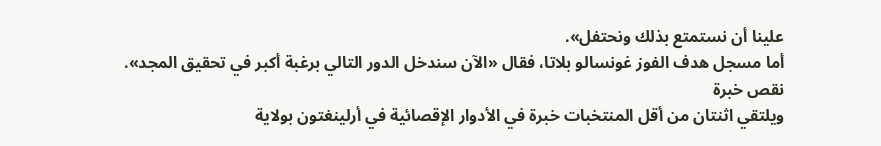علينا أن نستمتع بذلك ونحتفل».
أما مسجل هدف الفوز غونسالو بلاتا، فقال «الآن سندخل الدور التالي برغبة أكبر في تحقيق المجد».
نقص خبرة
ويلتقي اثنتان من أقل المنتخبات خبرة في الأدوار الإقصائية في أرلينغتون بولاية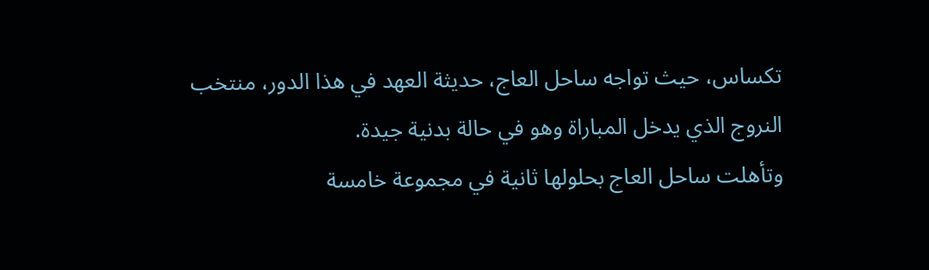تكساس، حيث تواجه ساحل العاج، حديثة العهد في هذا الدور، منتخب النروج الذي يدخل المباراة وهو في حالة بدنية جيدة.
وتأهلت ساحل العاج بحلولها ثانية في مجموعة خامسة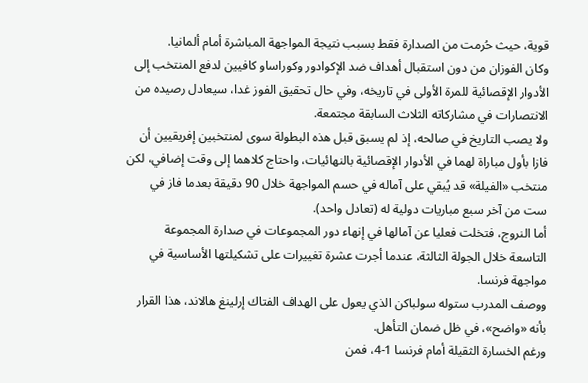قوية، حيث حُرمت من الصدارة فقط بسبب نتيجة المواجهة المباشرة أمام ألمانيا.
وكان الفوزان من دون استقبال أهداف ضد الإكوادور وكوراساو كافيين لدفع المنتخب إلى الأدوار الإقصائية للمرة الأولى في تاريخه، وفي حال تحقيق الفوز غدا، سيعادل رصيده من الانتصارات في مشاركاته الثلاث السابقة مجتمعة.
ولا يصب التاريخ في صالحه، إذ لم يسبق قبل هذه البطولة سوى لمنتخبين إفريقيين أن فازا بأول مباراة لهما في الأدوار الإقصائية بالنهائيات، واحتاج كلاهما إلى وقت إضافي، لكن منتخب «الفيلة» قد يُبقي على آماله في حسم المواجهة خلال 90 دقيقة بعدما فاز في ست من آخر سبع مباريات دولية له (تعادل واحد).
أما النروج، فتخلت فعليا عن آمالها في إنهاء دور المجموعات في صدارة المجموعة التاسعة خلال الجولة الثالثة، عندما أجرت عشرة تغييرات على تشكيلتها الأساسية في مواجهة فرنسا.
ووصف المدرب ستوله سولباكن الذي يعول على الهداف الفتاك إرلينغ هالاند، هذا القرار بأنه «واضح»، في ظل ضمان التأهل.
ورغم الخسارة الثقيلة أمام فرنسا 1-4، فمن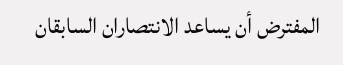المفترض أن يساعد الانتصاران السابقان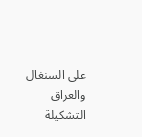على السنغال والعراق التشكيلة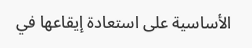الأساسية على استعادة إيقاعها في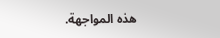هذه المواجهة.